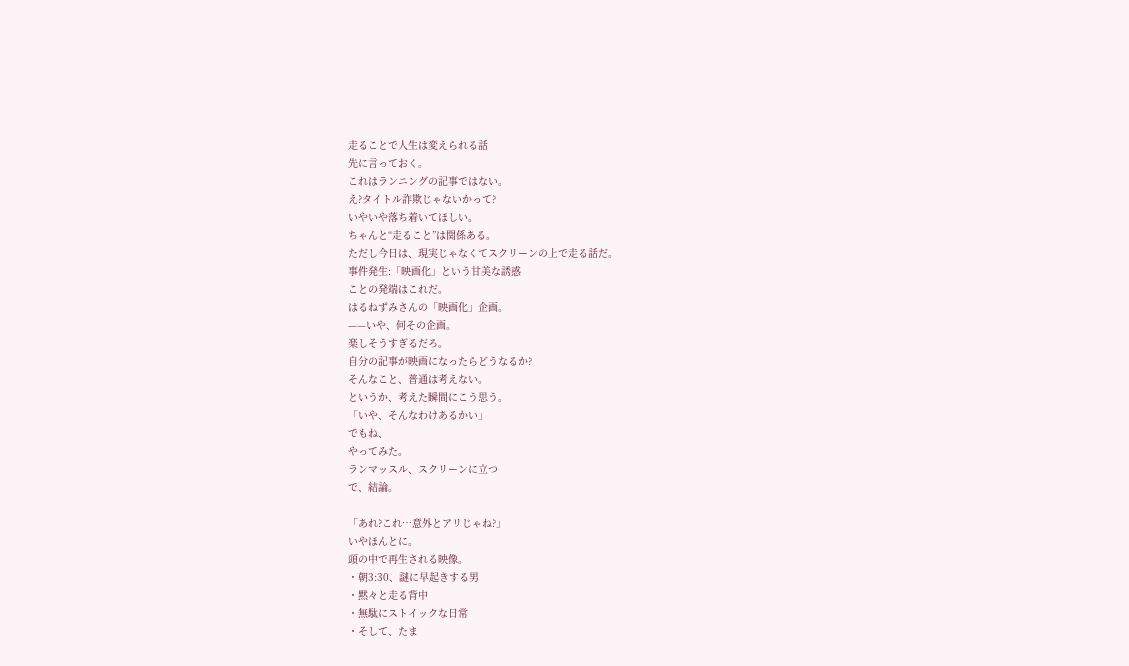走ることで人生は変えられる話
先に言っておく。
これはランニングの記事ではない。
え?タイトル詐欺じゃないかって?
いやいや落ち着いてほしい。
ちゃんと“走ること”は関係ある。
ただし今日は、現実じゃなくてスクリーンの上で走る話だ。
事件発生:「映画化」という甘美な誘惑
ことの発端はこれだ。
はるねずみさんの「映画化」企画。
——いや、何その企画。
楽しそうすぎるだろ。
自分の記事が映画になったらどうなるか?
そんなこと、普通は考えない。
というか、考えた瞬間にこう思う。
「いや、そんなわけあるかい」
でもね、
やってみた。
ランマッスル、スクリーンに立つ
で、結論。

「あれ?これ…意外とアリじゃね?」
いやほんとに。
頭の中で再生される映像。
・朝3:30、謎に早起きする男
・黙々と走る背中
・無駄にストイックな日常
・そして、たま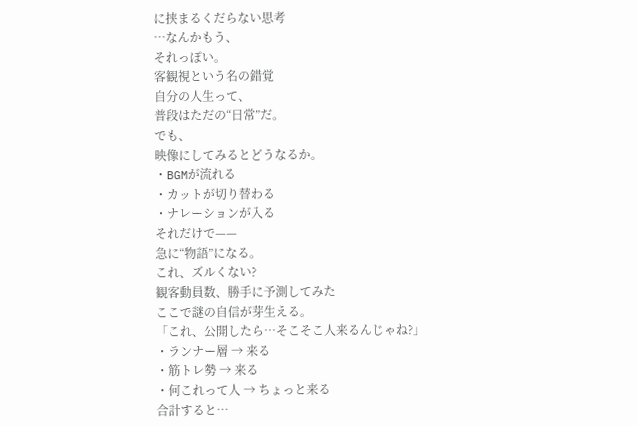に挟まるくだらない思考
…なんかもう、
それっぽい。
客観視という名の錯覚
自分の人生って、
普段はただの“日常”だ。
でも、
映像にしてみるとどうなるか。
・BGMが流れる
・カットが切り替わる
・ナレーションが入る
それだけで——
急に“物語”になる。
これ、ズルくない?
観客動員数、勝手に予測してみた
ここで謎の自信が芽生える。
「これ、公開したら…そこそこ人来るんじゃね?」
・ランナー層 → 来る
・筋トレ勢 → 来る
・何これって人 → ちょっと来る
合計すると…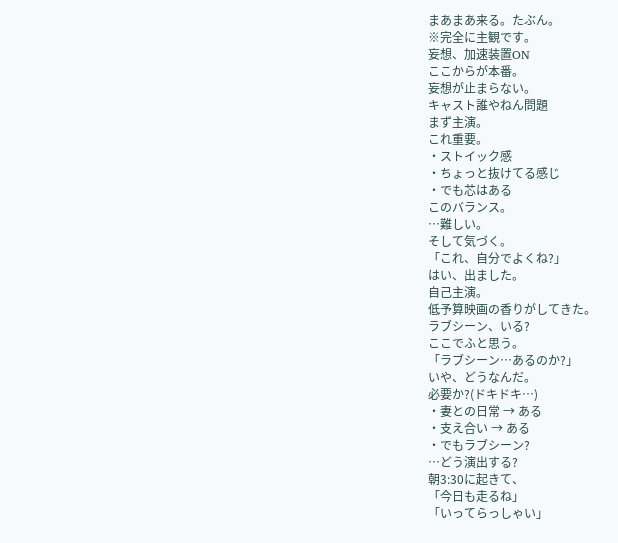まあまあ来る。たぶん。
※完全に主観です。
妄想、加速装置ON
ここからが本番。
妄想が止まらない。
キャスト誰やねん問題
まず主演。
これ重要。
・ストイック感
・ちょっと抜けてる感じ
・でも芯はある
このバランス。
…難しい。
そして気づく。
「これ、自分でよくね?」
はい、出ました。
自己主演。
低予算映画の香りがしてきた。
ラブシーン、いる?
ここでふと思う。
「ラブシーン…あるのか?」
いや、どうなんだ。
必要か?(ドキドキ…)
・妻との日常 → ある
・支え合い → ある
・でもラブシーン?
…どう演出する?
朝3:30に起きて、
「今日も走るね」
「いってらっしゃい」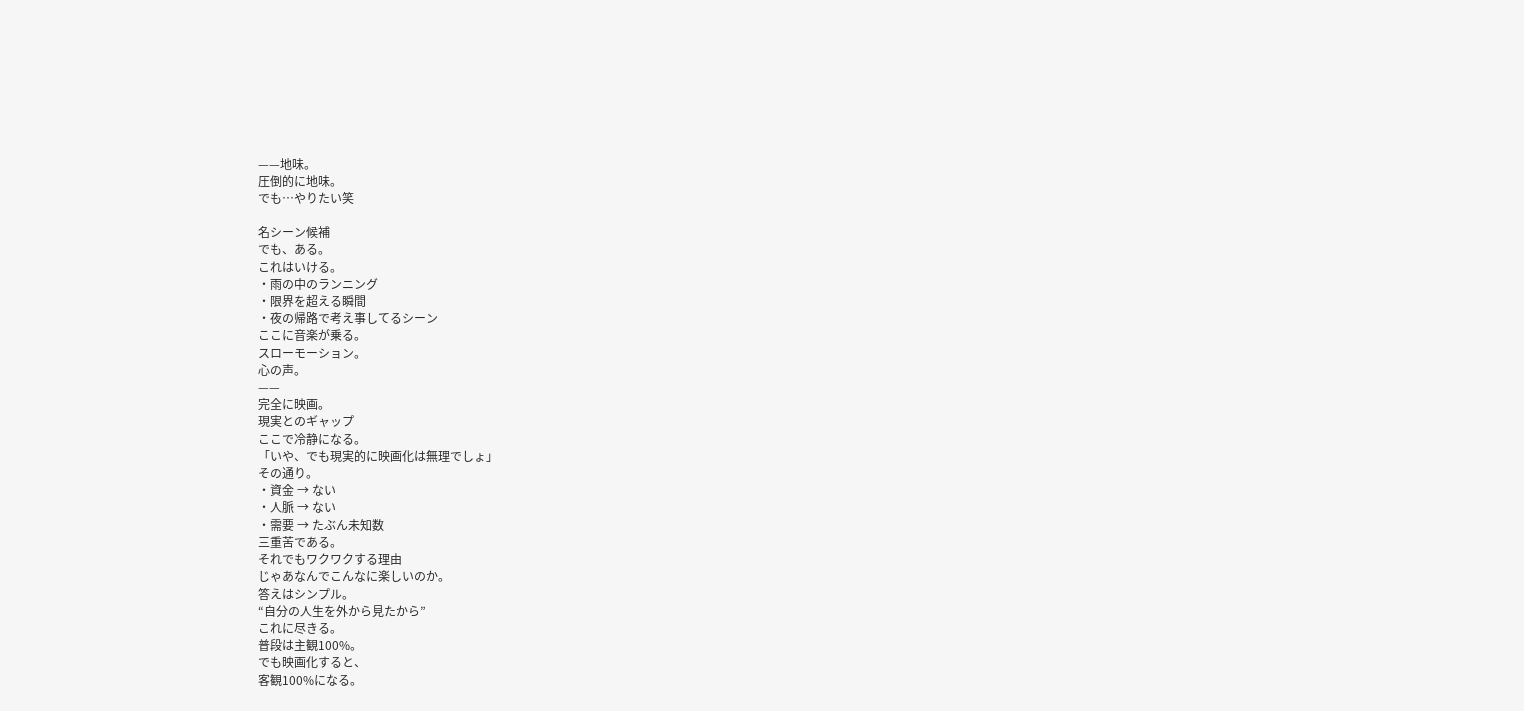——地味。
圧倒的に地味。
でも…やりたい笑

名シーン候補
でも、ある。
これはいける。
・雨の中のランニング
・限界を超える瞬間
・夜の帰路で考え事してるシーン
ここに音楽が乗る。
スローモーション。
心の声。
——
完全に映画。
現実とのギャップ
ここで冷静になる。
「いや、でも現実的に映画化は無理でしょ」
その通り。
・資金 → ない
・人脈 → ない
・需要 → たぶん未知数
三重苦である。
それでもワクワクする理由
じゃあなんでこんなに楽しいのか。
答えはシンプル。
“自分の人生を外から見たから”
これに尽きる。
普段は主観100%。
でも映画化すると、
客観100%になる。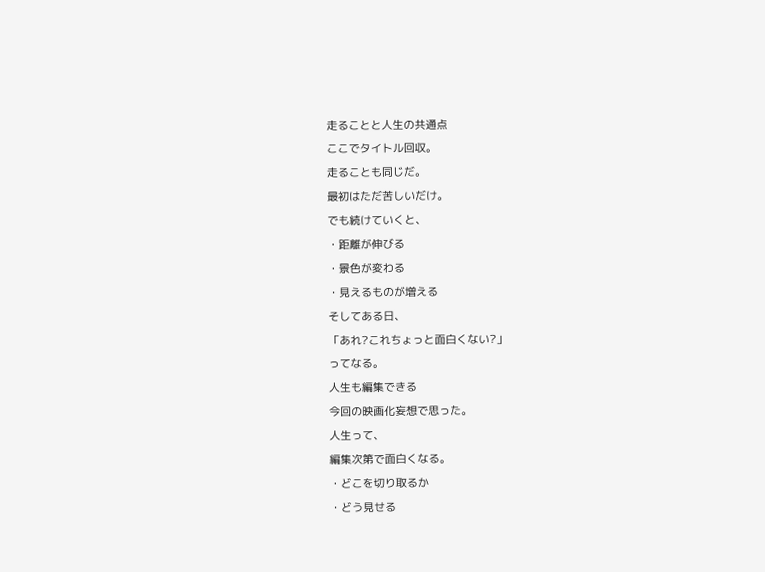走ることと人生の共通点
ここでタイトル回収。
走ることも同じだ。
最初はただ苦しいだけ。
でも続けていくと、
・距離が伸びる
・景色が変わる
・見えるものが増える
そしてある日、
「あれ?これちょっと面白くない?」
ってなる。
人生も編集できる
今回の映画化妄想で思った。
人生って、
編集次第で面白くなる。
・どこを切り取るか
・どう見せる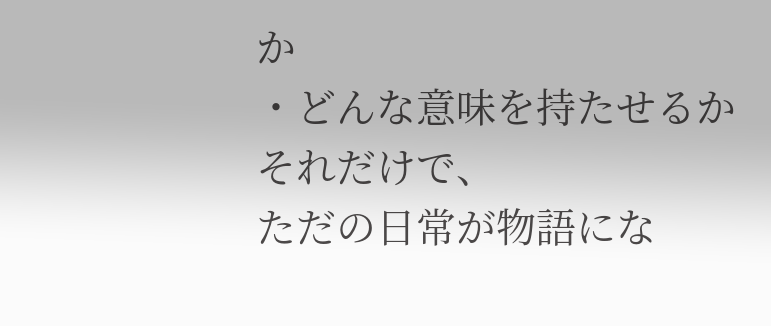か
・どんな意味を持たせるか
それだけで、
ただの日常が物語にな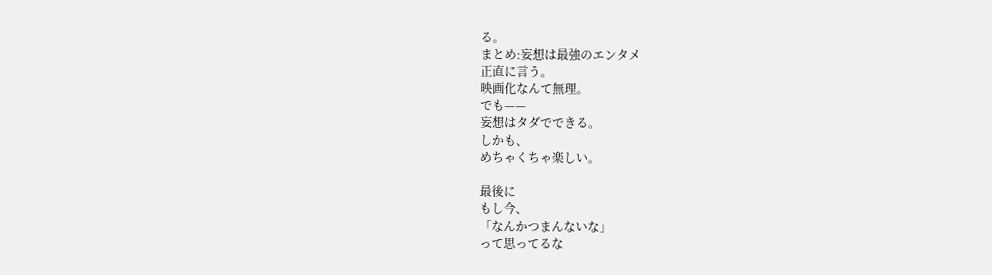る。
まとめ:妄想は最強のエンタメ
正直に言う。
映画化なんて無理。
でも——
妄想はタダでできる。
しかも、
めちゃくちゃ楽しい。

最後に
もし今、
「なんかつまんないな」
って思ってるな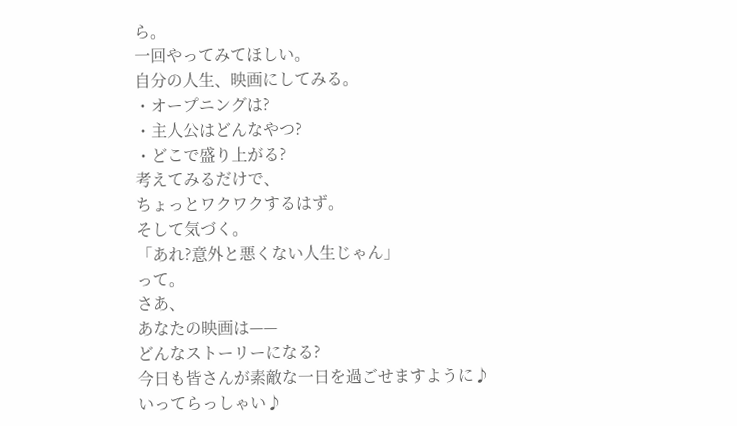ら。
一回やってみてほしい。
自分の人生、映画にしてみる。
・オープニングは?
・主人公はどんなやつ?
・どこで盛り上がる?
考えてみるだけで、
ちょっとワクワクするはず。
そして気づく。
「あれ?意外と悪くない人生じゃん」
って。
さあ、
あなたの映画は——
どんなストーリーになる?
今日も皆さんが素敵な一日を過ごせますように♪
いってらっしゃい♪